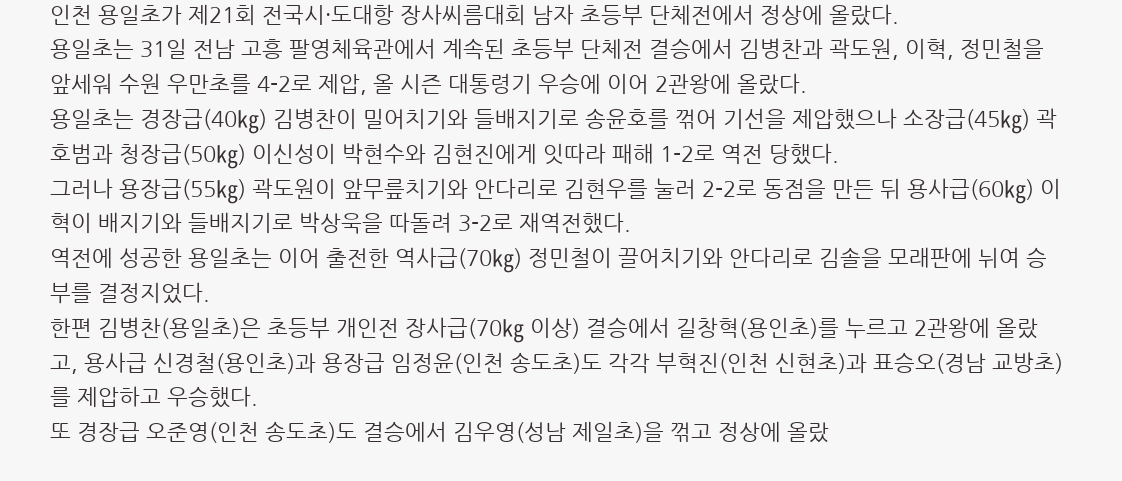인천 용일초가 제21회 전국시·도대항 장사씨름대회 남자 초등부 단체전에서 정상에 올랐다.
용일초는 31일 전남 고흥 팔영체육관에서 계속된 초등부 단체전 결승에서 김병찬과 곽도원, 이혁, 정민철을 앞세워 수원 우만초를 4-2로 제압, 올 시즌 대통령기 우승에 이어 2관왕에 올랐다.
용일초는 경장급(40㎏) 김병찬이 밀어치기와 들배지기로 송윤호를 꺾어 기선을 제압했으나 소장급(45㎏) 곽호범과 청장급(50㎏) 이신성이 박현수와 김현진에게 잇따라 패해 1-2로 역전 당했다.
그러나 용장급(55㎏) 곽도원이 앞무릎치기와 안다리로 김현우를 눌러 2-2로 동점을 만든 뒤 용사급(60㎏) 이혁이 배지기와 들배지기로 박상욱을 따돌려 3-2로 재역전했다.
역전에 성공한 용일초는 이어 출전한 역사급(70㎏) 정민철이 끌어치기와 안다리로 김솔을 모래판에 뉘여 승부를 결정지었다.
한편 김병찬(용일초)은 초등부 개인전 장사급(70㎏ 이상) 결승에서 길창혁(용인초)를 누르고 2관왕에 올랐고, 용사급 신경철(용인초)과 용장급 임정윤(인천 송도초)도 각각 부혁진(인천 신현초)과 표승오(경남 교방초)를 제압하고 우승했다.
또 경장급 오준영(인천 송도초)도 결승에서 김우영(성남 제일초)을 꺾고 정상에 올랐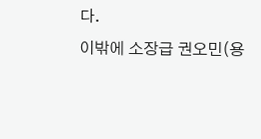다.
이밖에 소장급 권오민(용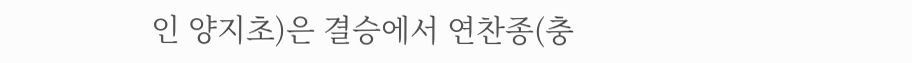인 양지초)은 결승에서 연찬종(충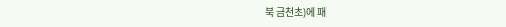북 금천초)에 패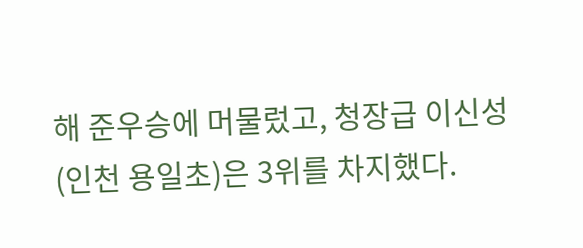해 준우승에 머물렀고, 청장급 이신성(인천 용일초)은 3위를 차지했다.